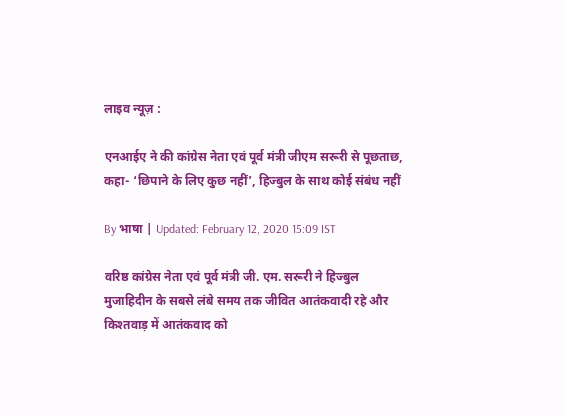लाइव न्यूज़ :

एनआईए ने की कांग्रेस नेता एवं पूर्व मंत्री जीएम सरूरी से पूछताछ, कहा- ‘छिपाने के लिए कुछ नहीं’, हिज्बुल के साथ कोई संबंध नहीं

By भाषा | Updated: February 12, 2020 15:09 IST

वरिष्ठ कांग्रेस नेता एवं पूर्व मंत्री जी. एम. सरूरी ने हिज्बुल मुजाहिदीन के सबसे लंबे समय तक जीवित आतंकवादी रहे और किश्तवाड़ में आतंकवाद को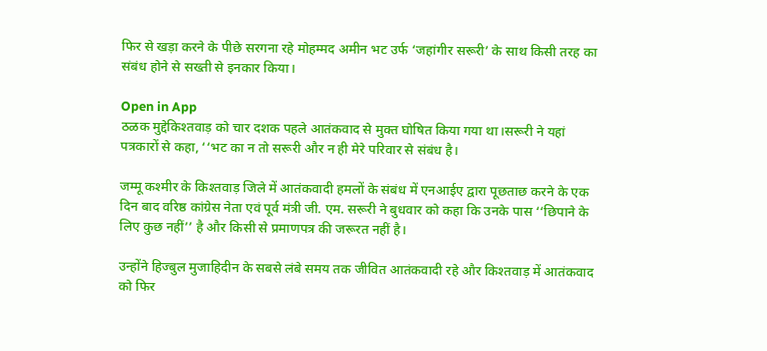फिर से खड़ा करने के पीछे सरगना रहे मोहम्मद अमीन भट उर्फ ‘जहांगीर सरूरी’ के साथ किसी तरह का संबंध होने से सख्ती से इनकार किया।

Open in App
ठळक मुद्देकिश्तवाड़ को चार दशक पहले आतंकवाद से मुक्त घोषित किया गया था।सरूरी ने यहां पत्रकारों से कहा, ‘‘भट का न तो सरूरी और न ही मेरे परिवार से संबंध है।

जम्मू कश्मीर के किश्तवाड़ जिले में आतंकवादी हमलों के संबंध में एनआईए द्वारा पूछताछ करने के एक दिन बाद वरिष्ठ कांग्रेस नेता एवं पूर्व मंत्री जी. एम. सरूरी ने बुधवार को कहा कि उनके पास ‘‘छिपाने के लिए कुछ नहीं’’ है और किसी से प्रमाणपत्र की जरूरत नहीं है।

उन्होंने हिज्बुल मुजाहिदीन के सबसे लंबे समय तक जीवित आतंकवादी रहे और किश्तवाड़ में आतंकवाद को फिर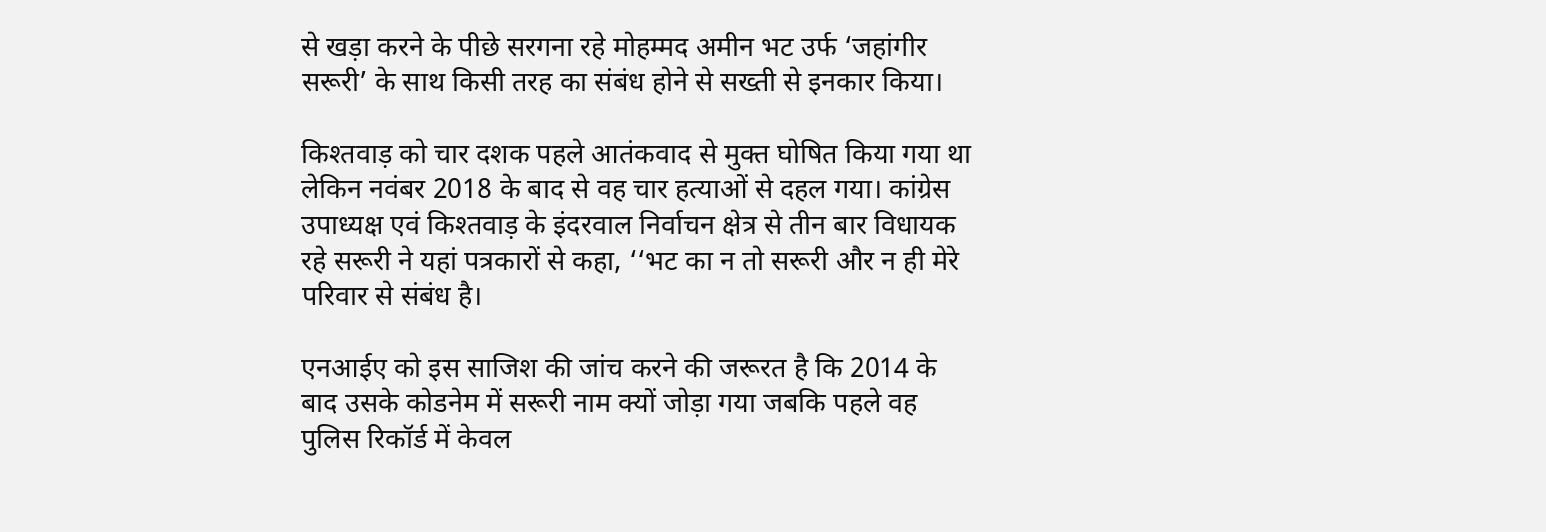से खड़ा करने के पीछे सरगना रहे मोहम्मद अमीन भट उर्फ ‘जहांगीर सरूरी’ के साथ किसी तरह का संबंध होने से सख्ती से इनकार किया।

किश्तवाड़ को चार दशक पहले आतंकवाद से मुक्त घोषित किया गया था लेकिन नवंबर 2018 के बाद से वह चार हत्याओं से दहल गया। कांग्रेस उपाध्यक्ष एवं किश्तवाड़ के इंदरवाल निर्वाचन क्षेत्र से तीन बार विधायक रहे सरूरी ने यहां पत्रकारों से कहा, ‘‘भट का न तो सरूरी और न ही मेरे परिवार से संबंध है।

एनआईए को इस साजिश की जांच करने की जरूरत है कि 2014 के बाद उसके कोडनेम में सरूरी नाम क्यों जोड़ा गया जबकि पहले वह पुलिस रिकॉर्ड में केवल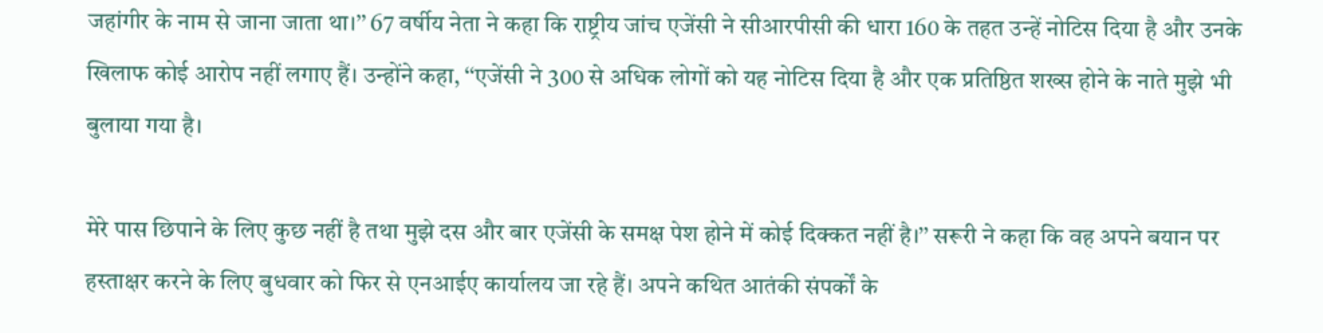जहांगीर के नाम से जाना जाता था।’’ 67 वर्षीय नेता ने कहा कि राष्ट्रीय जांच एजेंसी ने सीआरपीसी की धारा 160 के तहत उन्हें नोटिस दिया है और उनके खिलाफ कोई आरोप नहीं लगाए हैं। उन्होंने कहा, ‘‘एजेंसी ने 300 से अधिक लोगों को यह नोटिस दिया है और एक प्रतिष्ठित शख्स होने के नाते मुझे भी बुलाया गया है।

मेरे पास छिपाने के लिए कुछ नहीं है तथा मुझे दस और बार एजेंसी के समक्ष पेश होने में कोई दिक्कत नहीं है।’’ सरूरी ने कहा कि वह अपने बयान पर हस्ताक्षर करने के लिए बुधवार को फिर से एनआईए कार्यालय जा रहे हैं। अपने कथित आतंकी संपर्कों के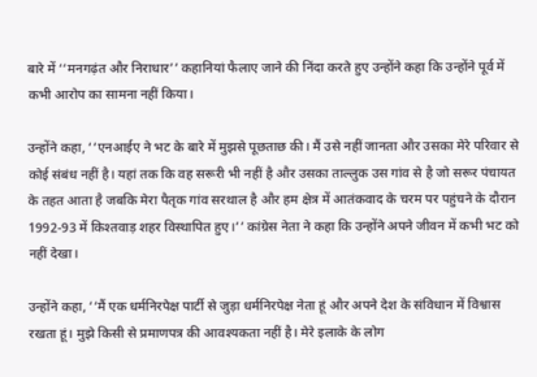बारे में ‘‘मनगढ़ंत और निराधार’’ कहानियां फैलाए जाने की निंदा करते हुए उन्होंने कहा कि उन्होंने पूर्व में कभी आरोप का सामना नहीं किया।

उन्होंने कहा, ‘‘एनआईए ने भट के बारे में मुझसे पूछताछ की। मैं उसे नहीं जानता और उसका मेरे परिवार से कोई संबंध नहीं है। यहां तक कि वह सरूरी भी नहीं है और उसका ताल्लुक उस गांव से है जो सरूर पंचायत के तहत आता है जबकि मेरा पैतृक गांव सरथाल है और हम क्षेत्र में आतंकवाद के चरम पर पहुंचने के दौरान 1992-93 में किश्तवाड़ शहर विस्थापित हुए।’’ कांग्रेस नेता ने कहा कि उन्होंने अपने जीवन में कभी भट को नहीं देखा।

उन्होंने कहा, ‘‘मैं एक धर्मनिरपेक्ष पार्टी से जुड़ा धर्मनिरपेक्ष नेता हूं और अपने देश के संविधान में विश्वास रखता हूं। मुझे किसी से प्रमाणपत्र की आवश्यकता नहीं है। मेरे इलाके के लोग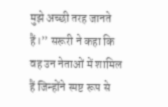मुझे अच्छी तरह जानते हैं।’’ सरूरी ने कहा कि वह उन नेताओं में शामिल हैं जिन्होंने स्पष्ट रूप से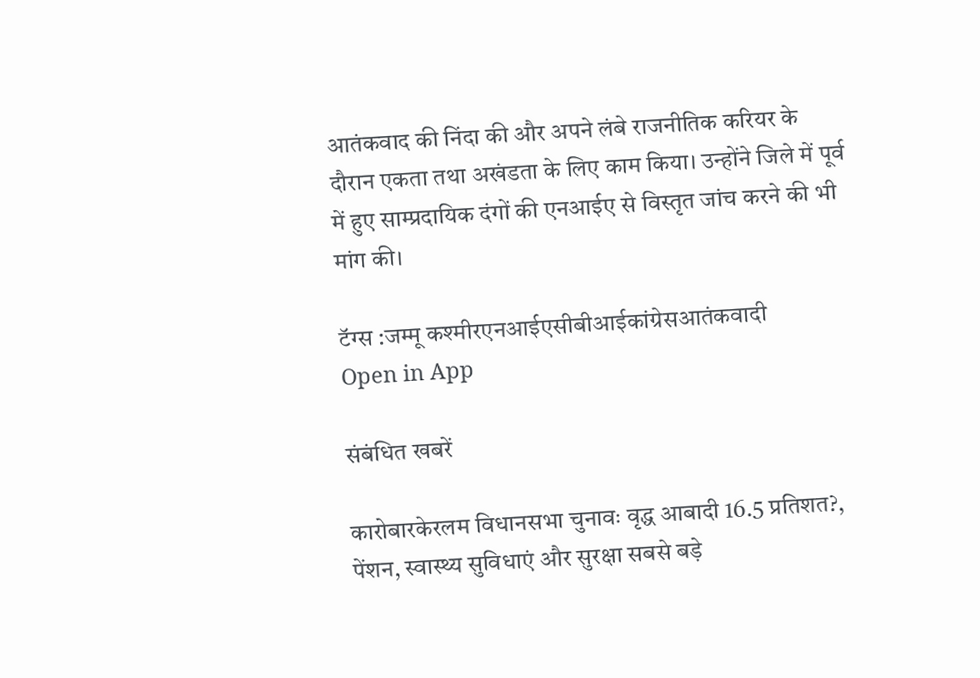आतंकवाद की निंदा की और अपने लंबे राजनीतिक करियर के दौरान एकता तथा अखंडता के लिए काम किया। उन्होंने जिले में पूर्व में हुए साम्प्रदायिक दंगों की एनआईए से विस्तृत जांच करने की भी मांग की।

टॅग्स :जम्मू कश्मीरएनआईएसीबीआईकांग्रेसआतंकवादी
Open in App

संबंधित खबरें

कारोबारकेरलम विधानसभा चुनावः वृद्ध आबादी 16.5 प्रतिशत?, पेंशन, स्वास्थ्य सुविधाएं और सुरक्षा सबसे बड़े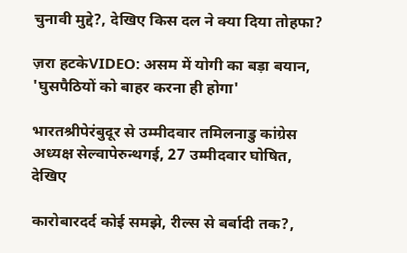चुनावी मुद्दे?, देखिए किस दल ने क्या दिया तोहफा?

ज़रा हटकेVIDEO: असम में योगी का बड़ा बयान, 'घुसपैठियों को बाहर करना ही होगा'

भारतश्रीपेरंबुदूर से उम्मीदवार तमिलनाडु कांग्रेस अध्यक्ष सेल्वापेरुन्थगई, 27 उम्मीदवार घोषित, देखिए

कारोबारदर्द कोई समझे, रील्स से बर्बादी तक?,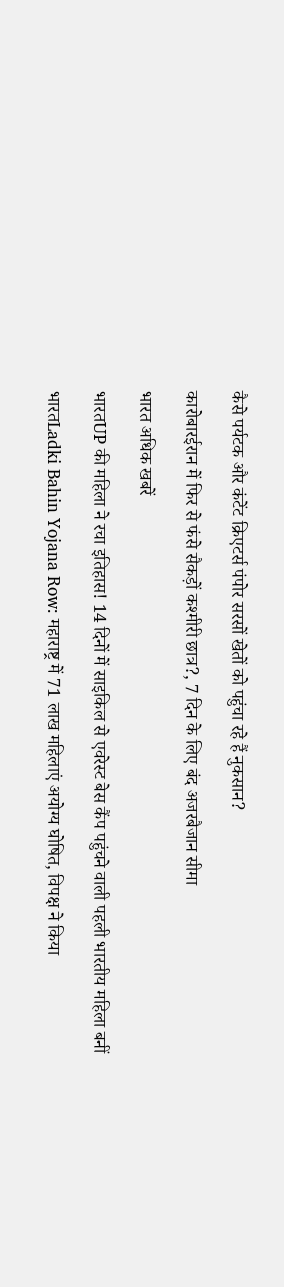कैसे पर्यटक और कंटेंट क्रिएटर्स पंपोर सरसों खेतों को पहुंचा रहे हैं नुकसान?

कारोबारईरान में फिर से फंसे सैकड़ों कश्मीरी छात्र?, 7 दिन के लिए बंद अजरबैजान सीमा

भारत अधिक खबरें

भारतUP की महिला ने रचा इतिहास! 14 दिनों में साइकिल से एवरेस्ट बेस कैंप पहुंचने वाली पहली भारतीय महिला बनीं

भारतLadki Bahin Yojana Row: महाराष्ट्र में 71 लाख महिलाएं अयोग्य घोषित, विपक्ष ने किया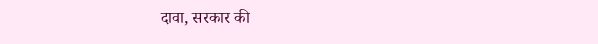दावा, सरकार की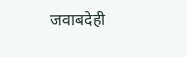जवाबदेही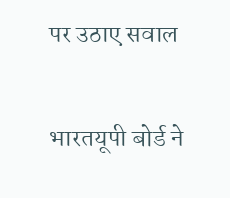पर उठाए सवाल

भारतयूपी बोर्ड ने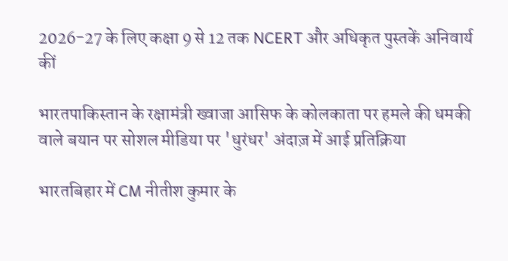2026-27 के लिए कक्षा 9 से 12 तक NCERT और अधिकृत पुस्तकें अनिवार्य कीं

भारतपाकिस्तान के रक्षामंत्री ख्वाजा आसिफ के कोलकाता पर हमले की धमकी वाले बयान पर सोशल मीडिया पर 'धुरंधर' अंदाज़ में आई प्रतिक्रिया

भारतबिहार में CM नीतीश कुमार के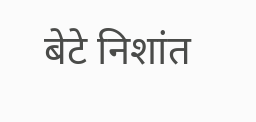बेटे निशांत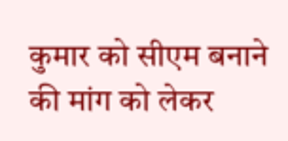कुमार को सीएम बनाने की मांग को लेकर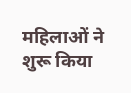महिलाओं ने शुरू किया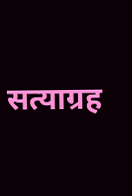सत्याग्रह